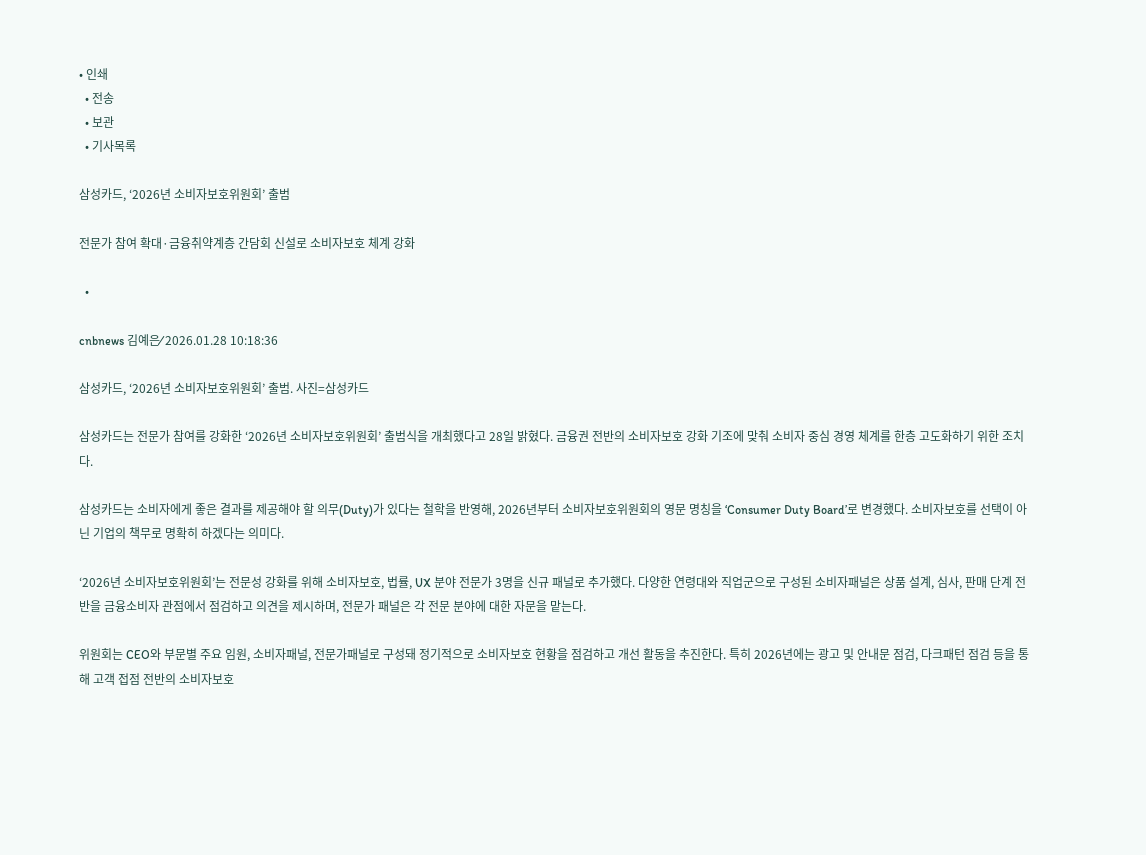• 인쇄
  • 전송
  • 보관
  • 기사목록

삼성카드, ‘2026년 소비자보호위원회’ 출범

전문가 참여 확대·금융취약계층 간담회 신설로 소비자보호 체계 강화

  •

cnbnews 김예은⁄ 2026.01.28 10:18:36

삼성카드, ‘2026년 소비자보호위원회’ 출범. 사진=삼성카드

삼성카드는 전문가 참여를 강화한 ‘2026년 소비자보호위원회’ 출범식을 개최했다고 28일 밝혔다. 금융권 전반의 소비자보호 강화 기조에 맞춰 소비자 중심 경영 체계를 한층 고도화하기 위한 조치다.

삼성카드는 소비자에게 좋은 결과를 제공해야 할 의무(Duty)가 있다는 철학을 반영해, 2026년부터 소비자보호위원회의 영문 명칭을 ‘Consumer Duty Board’로 변경했다. 소비자보호를 선택이 아닌 기업의 책무로 명확히 하겠다는 의미다.

‘2026년 소비자보호위원회’는 전문성 강화를 위해 소비자보호, 법률, UX 분야 전문가 3명을 신규 패널로 추가했다. 다양한 연령대와 직업군으로 구성된 소비자패널은 상품 설계, 심사, 판매 단계 전반을 금융소비자 관점에서 점검하고 의견을 제시하며, 전문가 패널은 각 전문 분야에 대한 자문을 맡는다.

위원회는 CEO와 부문별 주요 임원, 소비자패널, 전문가패널로 구성돼 정기적으로 소비자보호 현황을 점검하고 개선 활동을 추진한다. 특히 2026년에는 광고 및 안내문 점검, 다크패턴 점검 등을 통해 고객 접점 전반의 소비자보호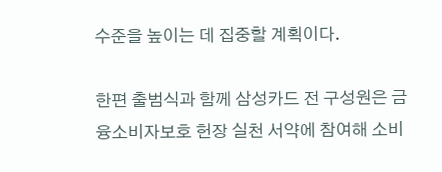수준을 높이는 데 집중할 계획이다.

한편 출범식과 함께 삼성카드 전 구성원은 금융소비자보호 헌장 실천 서약에 참여해 소비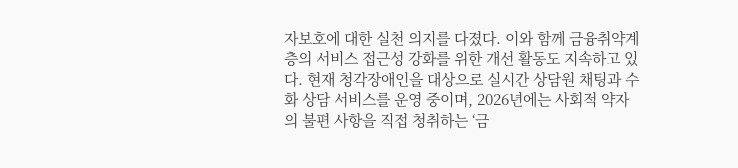자보호에 대한 실천 의지를 다졌다. 이와 함께 금융취약계층의 서비스 접근성 강화를 위한 개선 활동도 지속하고 있다. 현재 청각장애인을 대상으로 실시간 상담원 채팅과 수화 상담 서비스를 운영 중이며, 2026년에는 사회적 약자의 불편 사항을 직접 청취하는 ‘금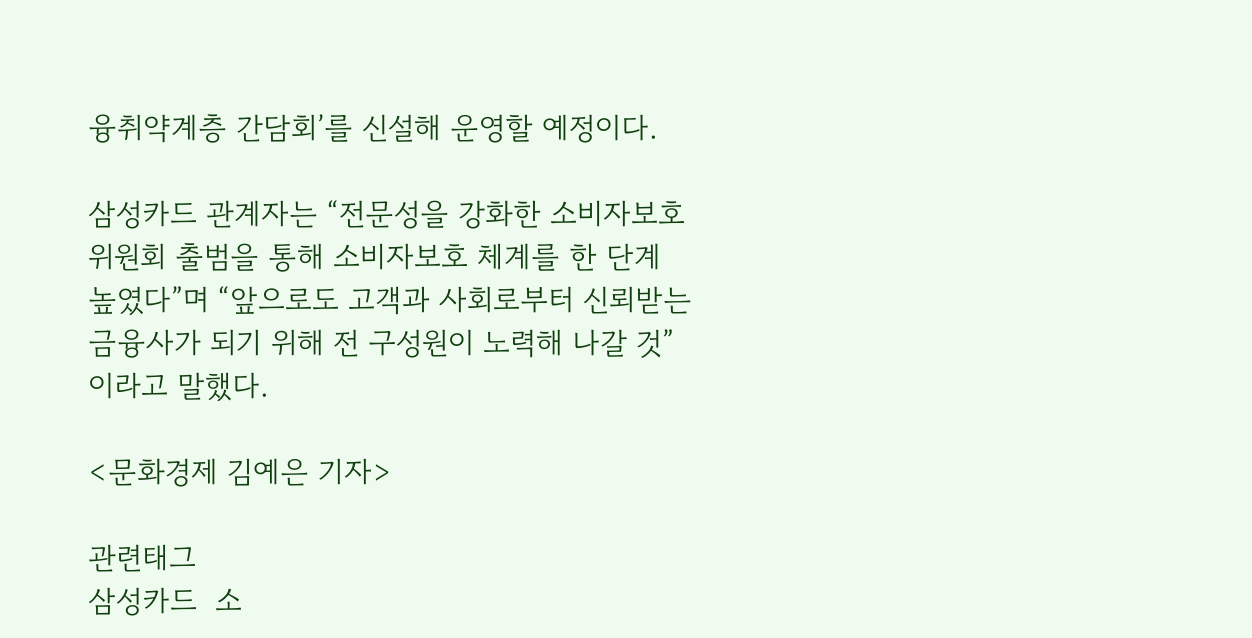융취약계층 간담회’를 신설해 운영할 예정이다.

삼성카드 관계자는 “전문성을 강화한 소비자보호위원회 출범을 통해 소비자보호 체계를 한 단계 높였다”며 “앞으로도 고객과 사회로부터 신뢰받는 금융사가 되기 위해 전 구성원이 노력해 나갈 것”이라고 말했다.

<문화경제 김예은 기자>

관련태그
삼성카드  소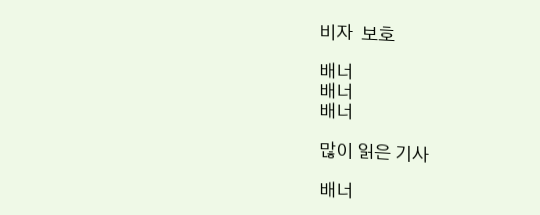비자  보호

배너
배너
배너

많이 읽은 기사

배너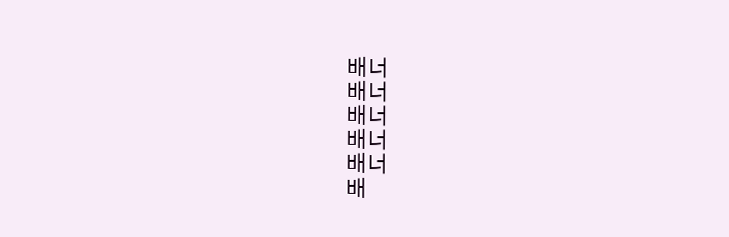배너
배너
배너
배너
배너
배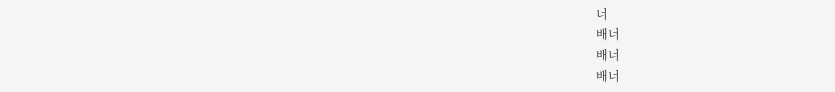너
배너
배너
배너